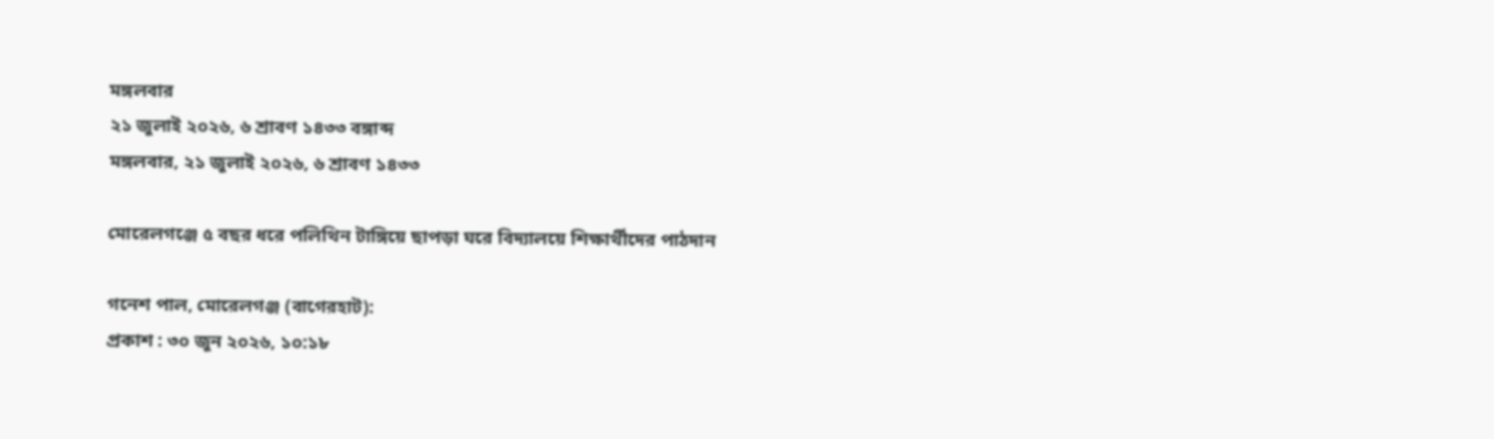মঙ্গলবার
২১ জুলাই ২০২৬, ৬ শ্রাবণ ১৪৩৩ বঙ্গাব্দ
মঙ্গলবার, ২১ জুলাই ২০২৬, ৬ শ্রাবণ ১৪৩৩

মোরেলগঞ্জে ৫ বছর ধরে পলিথিন টাঙ্গিয়ে ছাপড়া ঘরে বিদ্যালয়ে শিক্ষার্থীদের পাঠদান

গনেশ পাল, মোরেলগঞ্জ (বাগেরহাট):
প্রকাশ : ৩০ জুন ২০২৬, ১০:১৮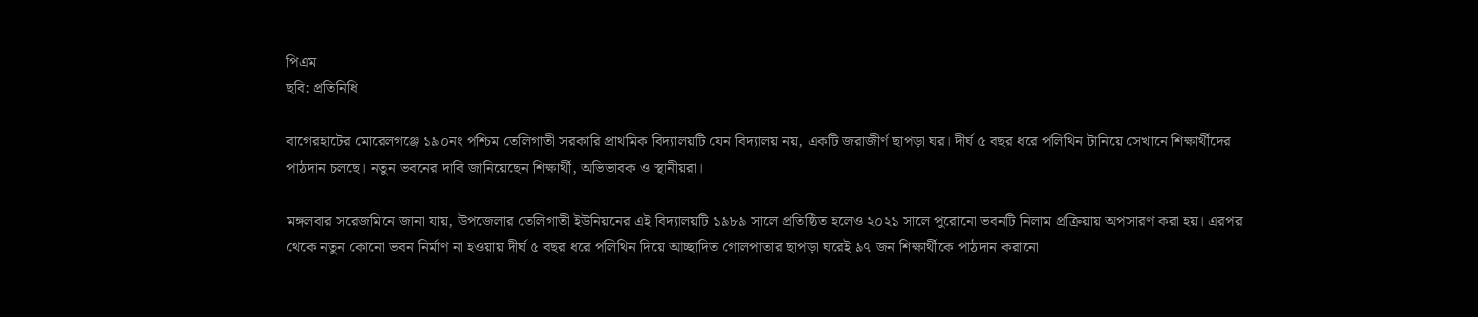পিএম
ছবি: প্রতিনিধি

বাগেরহাটের মোরেলগঞ্জে ১৯০নং পশ্চিম তেলিগাতী সরকারি প্রাথমিক বিদ্যালয়টি যেন বিদ্যালয় নয়, একটি জরাজীর্ণ ছাপড়া ঘর। দীর্ঘ ৫ বছর ধরে পলিথিন টানিয়ে সেখানে শিক্ষার্থীদের পাঠদান চলছে। নতুন ভবনের দাবি জানিয়েছেন শিক্ষার্থী, অভিভাবক ও স্থানীয়রা।

মঙ্গলবার সরেজমিনে জানা যায়, উপজেলার তেলিগাতী ইউনিয়নের এই বিদ্যালয়টি ১৯৮৯ সালে প্রতিষ্ঠিত হলেও ২০২১ সালে পুরোনো ভবনটি নিলাম প্রক্রিয়ায় অপসারণ করা হয়। এরপর থেকে নতুন কোনো ভবন নির্মাণ না হওয়ায় দীর্ঘ ৫ বছর ধরে পলিথিন দিয়ে আচ্ছাদিত গোলপাতার ছাপড়া ঘরেই ৯৭ জন শিক্ষার্থীকে পাঠদান করানো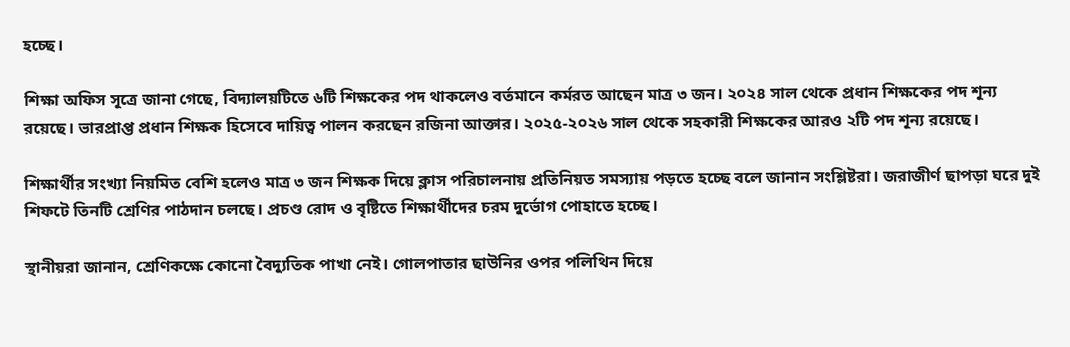হচ্ছে।

শিক্ষা অফিস সূত্রে জানা গেছে, বিদ্যালয়টিতে ৬টি শিক্ষকের পদ থাকলেও বর্তমানে কর্মরত আছেন মাত্র ৩ জন। ২০২৪ সাল থেকে প্রধান শিক্ষকের পদ শূন্য রয়েছে। ভারপ্রাপ্ত প্রধান শিক্ষক হিসেবে দায়িত্ব পালন করছেন রজিনা আক্তার। ২০২৫-২০২৬ সাল থেকে সহকারী শিক্ষকের আরও ২টি পদ শূন্য রয়েছে।

শিক্ষার্থীর সংখ্যা নিয়মিত বেশি হলেও মাত্র ৩ জন শিক্ষক দিয়ে ক্লাস পরিচালনায় প্রতিনিয়ত সমস্যায় পড়তে হচ্ছে বলে জানান সংশ্লিষ্টরা। জরাজীর্ণ ছাপড়া ঘরে দুই শিফটে তিনটি শ্রেণির পাঠদান চলছে। প্রচণ্ড রোদ ও বৃষ্টিতে শিক্ষার্থীদের চরম দুর্ভোগ পোহাতে হচ্ছে।

স্থানীয়রা জানান, শ্রেণিকক্ষে কোনো বৈদ্যুতিক পাখা নেই। গোলপাতার ছাউনির ওপর পলিথিন দিয়ে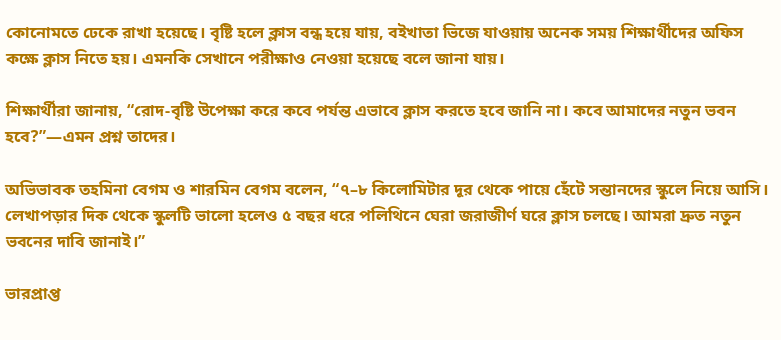কোনোমতে ঢেকে রাখা হয়েছে। বৃষ্টি হলে ক্লাস বন্ধ হয়ে যায়, বইখাতা ভিজে যাওয়ায় অনেক সময় শিক্ষার্থীদের অফিস কক্ষে ক্লাস নিতে হয়। এমনকি সেখানে পরীক্ষাও নেওয়া হয়েছে বলে জানা যায়।

শিক্ষার্থীরা জানায়, “রোদ-বৃষ্টি উপেক্ষা করে কবে পর্যন্ত এভাবে ক্লাস করতে হবে জানি না। কবে আমাদের নতুন ভবন হবে?”—এমন প্রশ্ন তাদের।

অভিভাবক তহমিনা বেগম ও শারমিন বেগম বলেন, “৭–৮ কিলোমিটার দূর থেকে পায়ে হেঁটে সন্তানদের স্কুলে নিয়ে আসি। লেখাপড়ার দিক থেকে স্কুলটি ভালো হলেও ৫ বছর ধরে পলিথিনে ঘেরা জরাজীর্ণ ঘরে ক্লাস চলছে। আমরা দ্রুত নতুন ভবনের দাবি জানাই।”

ভারপ্রাপ্ত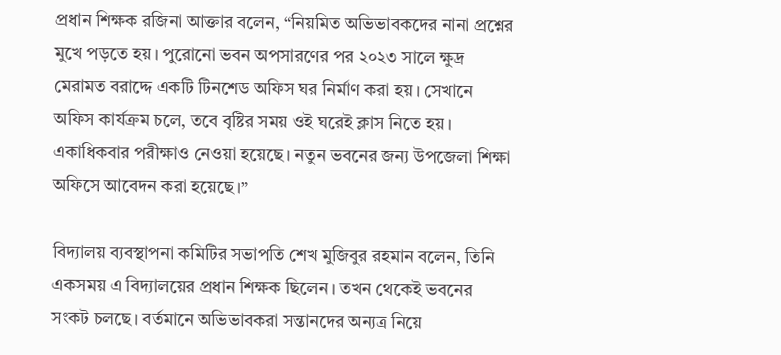প্রধান শিক্ষক রজিনা আক্তার বলেন, “নিয়মিত অভিভাবকদের নানা প্রশ্নের মুখে পড়তে হয়। পুরোনো ভবন অপসারণের পর ২০২৩ সালে ক্ষুদ্র মেরামত বরাদ্দে একটি টিনশেড অফিস ঘর নির্মাণ করা হয়। সেখানে অফিস কার্যক্রম চলে, তবে বৃষ্টির সময় ওই ঘরেই ক্লাস নিতে হয়। একাধিকবার পরীক্ষাও নেওয়া হয়েছে। নতুন ভবনের জন্য উপজেলা শিক্ষা অফিসে আবেদন করা হয়েছে।”

বিদ্যালয় ব্যবস্থাপনা কমিটির সভাপতি শেখ মুজিবুর রহমান বলেন, তিনি একসময় এ বিদ্যালয়ের প্রধান শিক্ষক ছিলেন। তখন থেকেই ভবনের সংকট চলছে। বর্তমানে অভিভাবকরা সন্তানদের অন্যত্র নিয়ে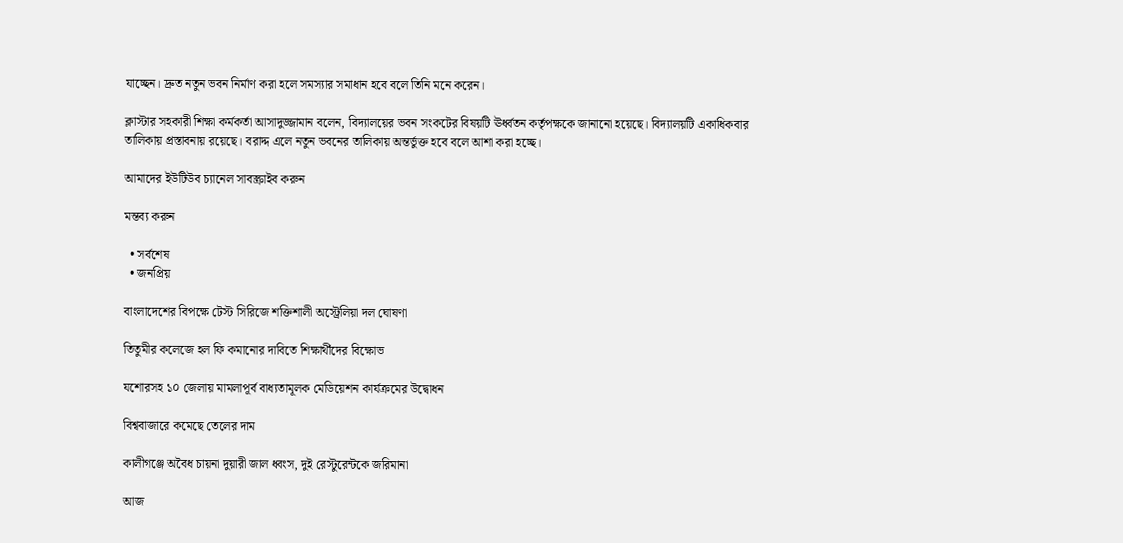যাচ্ছেন। দ্রুত নতুন ভবন নির্মাণ করা হলে সমস্যার সমাধান হবে বলে তিনি মনে করেন।

ক্লাস্টার সহকারী শিক্ষা কর্মকর্তা আসাদুজ্জামান বলেন, বিদ্যালয়ের ভবন সংকটের বিষয়টি ঊর্ধ্বতন কর্তৃপক্ষকে জানানো হয়েছে। বিদ্যালয়টি একাধিকবার তালিকায় প্রস্তাবনায় রয়েছে। বরাদ্দ এলে নতুন ভবনের তালিকায় অন্তর্ভুক্ত হবে বলে আশা করা হচ্ছে।

আমাদের ইউটিউব চ্যানেল সাবস্ক্রাইব করুন

মন্তব্য করুন

  • সর্বশেষ
  • জনপ্রিয়

বাংলাদেশের বিপক্ষে টেস্ট সিরিজে শক্তিশালী অস্ট্রেলিয়া দল ঘোষণা

তিতুমীর কলেজে হল ফি কমানোর দাবিতে শিক্ষার্থীদের বিক্ষোভ

যশোরসহ ১০ জেলায় মামলাপূর্ব বাধ্যতামূলক মেডিয়েশন কার্যক্রমের উদ্বোধন

বিশ্ববাজারে কমেছে তেলের দাম

কালীগঞ্জে অবৈধ চায়না দুয়ারী জাল ধ্বংস, দুই রেস্টুরেন্টকে জরিমানা

আজ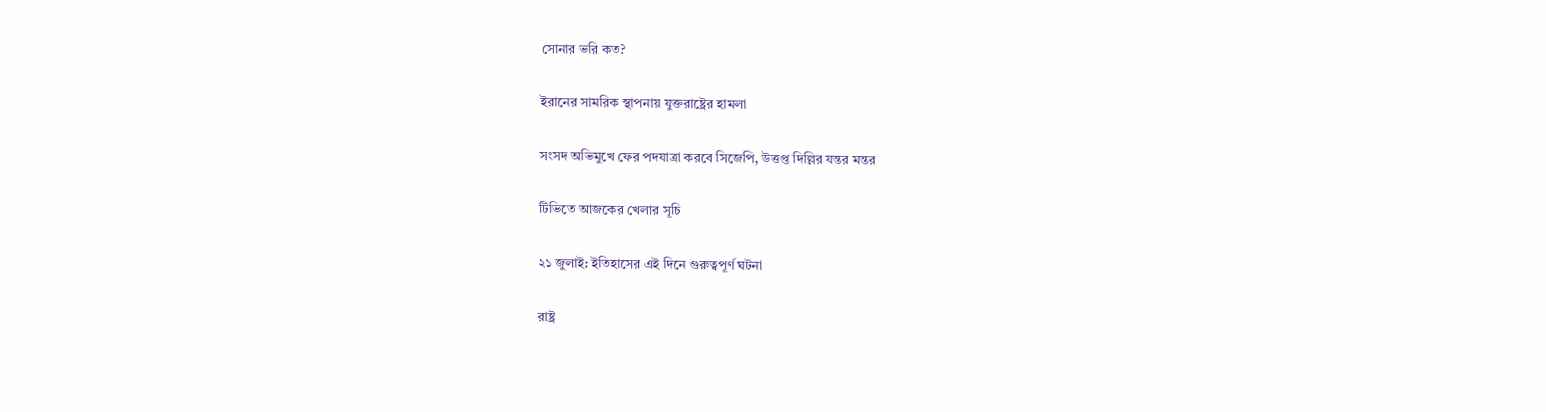সোনার ভরি কত?

ইরানের সামরিক স্থাপনায় যুক্তরাষ্ট্রের হামলা

সংসদ অভিমুখে ফের পদযাত্রা করবে সিজেপি, উত্তপ্ত দিল্লির যন্তর মন্তর

টিভিতে আজকের খেলার সূচি

২১ জুলাই: ইতিহাসের এই দিনে গুরুত্বপূর্ণ ঘটনা

রাষ্ট্র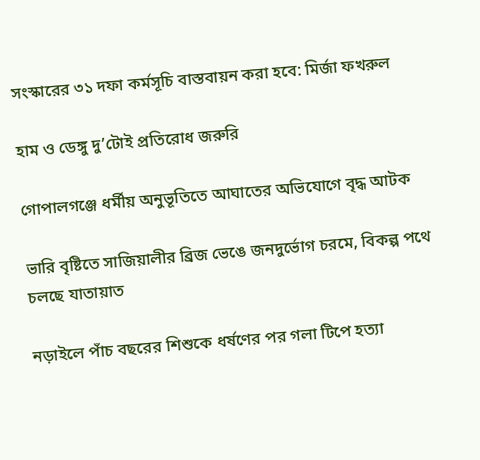সংস্কারের ৩১ দফা কর্মসূচি বাস্তবায়ন করা হবে: মির্জা ফখরুল

হাম ও ডেঙ্গু দু’টোই প্রতিরোধ জরুরি

গোপালগঞ্জে ধর্মীয় অনুভূতিতে আঘাতের অভিযোগে বৃদ্ধ আটক

ভারি বৃষ্টিতে সাজিয়ালীর ব্রিজ ভেঙে জনদুর্ভোগ চরমে, বিকল্প পথে চলছে যাতায়াত

নড়াইলে পাঁচ বছরের শিশুকে ধর্ষণের পর গলা টিপে হত্যা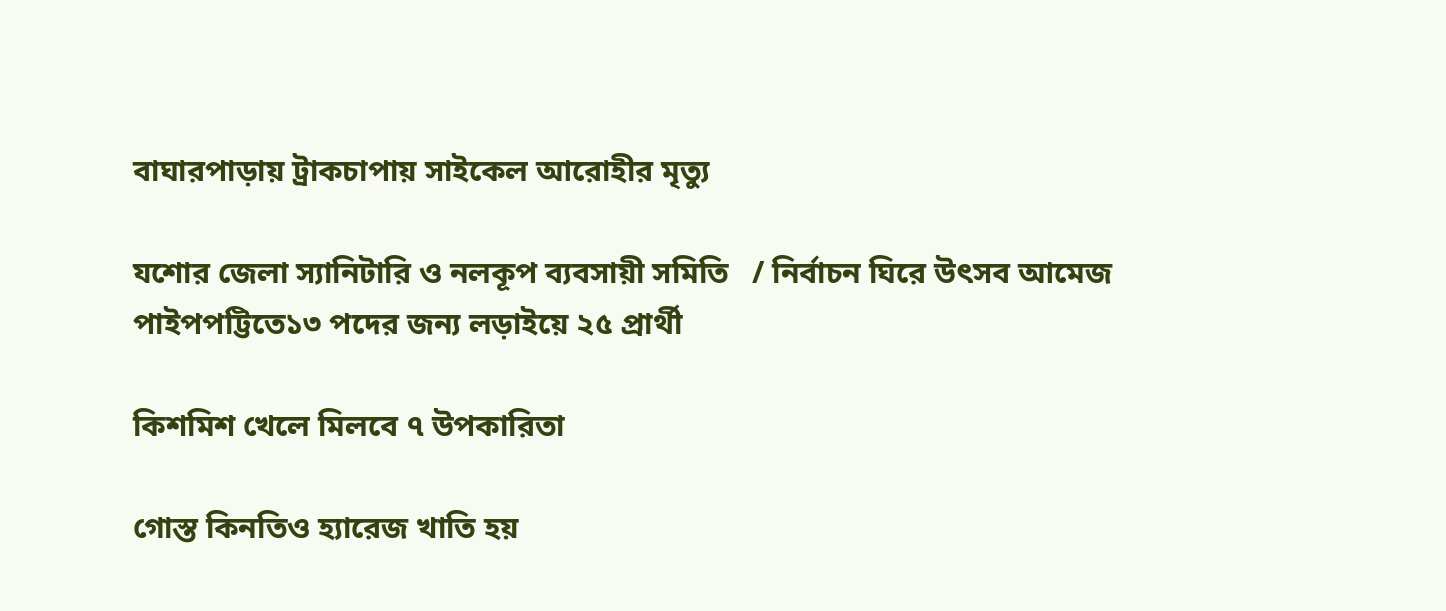বাঘারপাড়ায় ট্রাকচাপায় সাইকেল আরোহীর মৃত্যু

যশোর জেলা স্যানিটারি ও নলকূপ ব্যবসায়ী সমিতি   / নির্বাচন ঘিরে উৎসব আমেজ পাইপপট্টিতে১৩ পদের জন্য লড়াইয়ে ২৫ প্রার্থী

কিশমিশ খেলে মিলবে ৭ উপকারিতা

গোস্ত কিনতিও হ্যারেজ খাতি হয়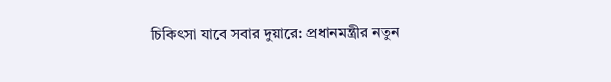চিকিৎসা যাবে সবার দুয়ারে: প্রধানমন্ত্রীর নতুন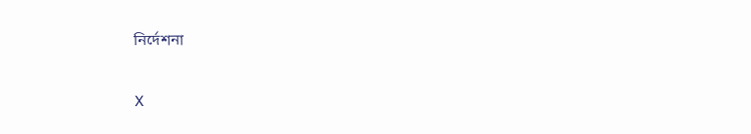নির্দেশনা

X